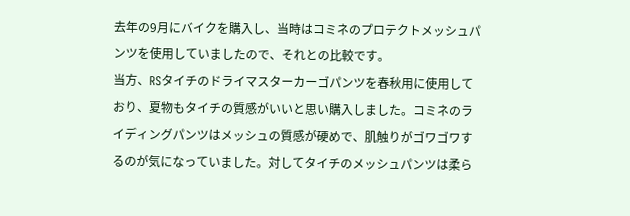去年の9月にバイクを購入し、当時はコミネのプロテクトメッシュパンツを使用していましたので、それとの比較です。
当方、RSタイチのドライマスターカーゴパンツを春秋用に使用しており、夏物もタイチの質感がいいと思い購入しました。コミネのライディングパンツはメッシュの質感が硬めで、肌触りがゴワゴワするのが気になっていました。対してタイチのメッシュパンツは柔ら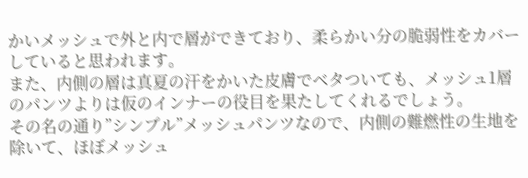かいメッシュで外と内で層ができており、柔らかい分の脆弱性をカバーしていると思われます。
また、内側の層は真夏の汗をかいた皮膚でベタついても、メッシュ1層のパンツよりは仮のインナーの役目を果たしてくれるでしょう。
その名の通り”シンプル”メッシュパンツなので、内側の難燃性の生地を除いて、ほぼメッシュ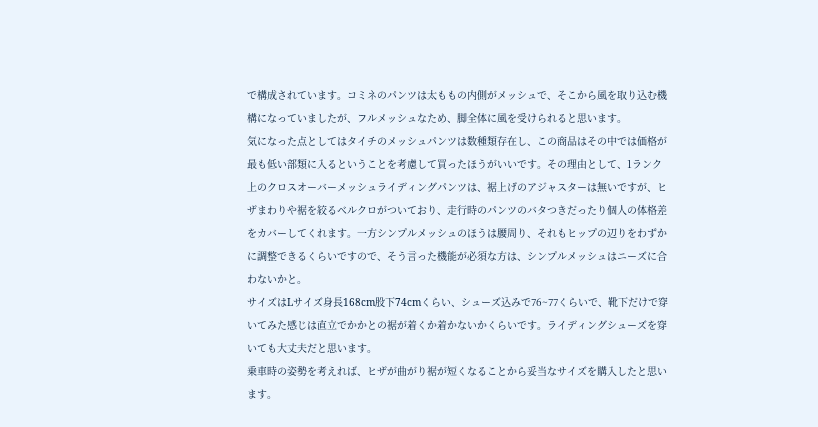で構成されています。コミネのパンツは太ももの内側がメッシュで、そこから風を取り込む機構になっていましたが、フルメッシュなため、脚全体に風を受けられると思います。
気になった点としてはタイチのメッシュパンツは数種類存在し、この商品はその中では価格が最も低い部類に入るということを考慮して買ったほうがいいです。その理由として、1ランク上のクロスオーバーメッシュライディングパンツは、裾上げのアジャスターは無いですが、ヒザまわりや裾を絞るベルクロがついており、走行時のパンツのバタつきだったり個人の体格差をカバーしてくれます。一方シンプルメッシュのほうは腰周り、それもヒップの辺りをわずかに調整できるくらいですので、そう言った機能が必須な方は、シンプルメッシュはニーズに合わないかと。
サイズはLサイズ身長168cm股下74cmくらい、シューズ込みで76~77くらいで、靴下だけで穿いてみた感じは直立でかかとの裾が着くか着かないかくらいです。ライディングシューズを穿いても大丈夫だと思います。
乗車時の姿勢を考えれば、ヒザが曲がり裾が短くなることから妥当なサイズを購入したと思います。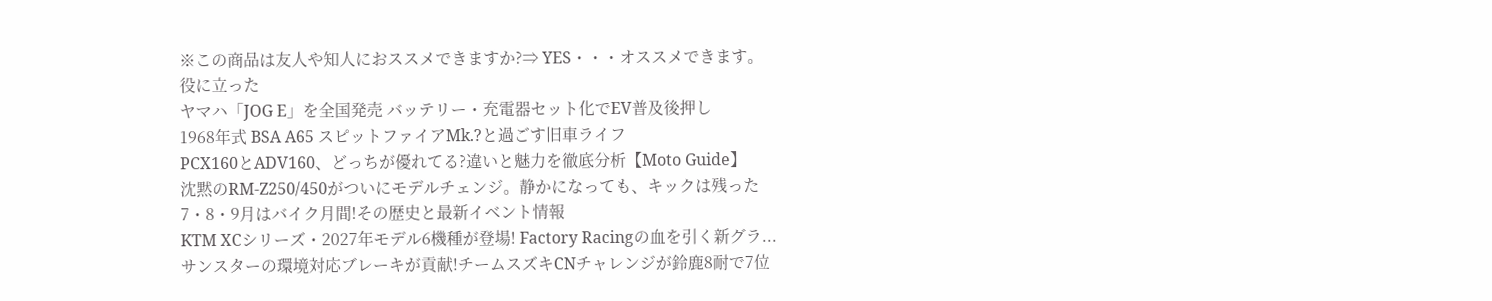※この商品は友人や知人におススメできますか?⇒ YES・・・オススメできます。
役に立った
ヤマハ「JOG E」を全国発売 バッテリー・充電器セット化でEV普及後押し
1968年式 BSA A65 スピットファイアMk.?と過ごす旧車ライフ
PCX160とADV160、どっちが優れてる?違いと魅力を徹底分析【Moto Guide】
沈黙のRM-Z250/450がついにモデルチェンジ。静かになっても、キックは残った
7・8・9月はバイク月間!その歴史と最新イベント情報
KTM XCシリーズ・2027年モデル6機種が登場! Factory Racingの血を引く新グラ...
サンスターの環境対応ブレーキが貢献!チームスズキCNチャレンジが鈴鹿8耐で7位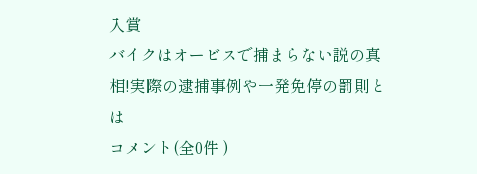入賞
バイクはオービスで捕まらない説の真相!実際の逮捕事例や一発免停の罰則とは
コメント(全0件 )